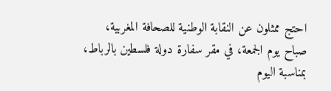احتج ممثلون عن النقابة الوطنية للصحافة المغربية، صباح يوم الجمعة، في مقر سفارة دولة فلسطين بالرباط، بمناسبة اليوم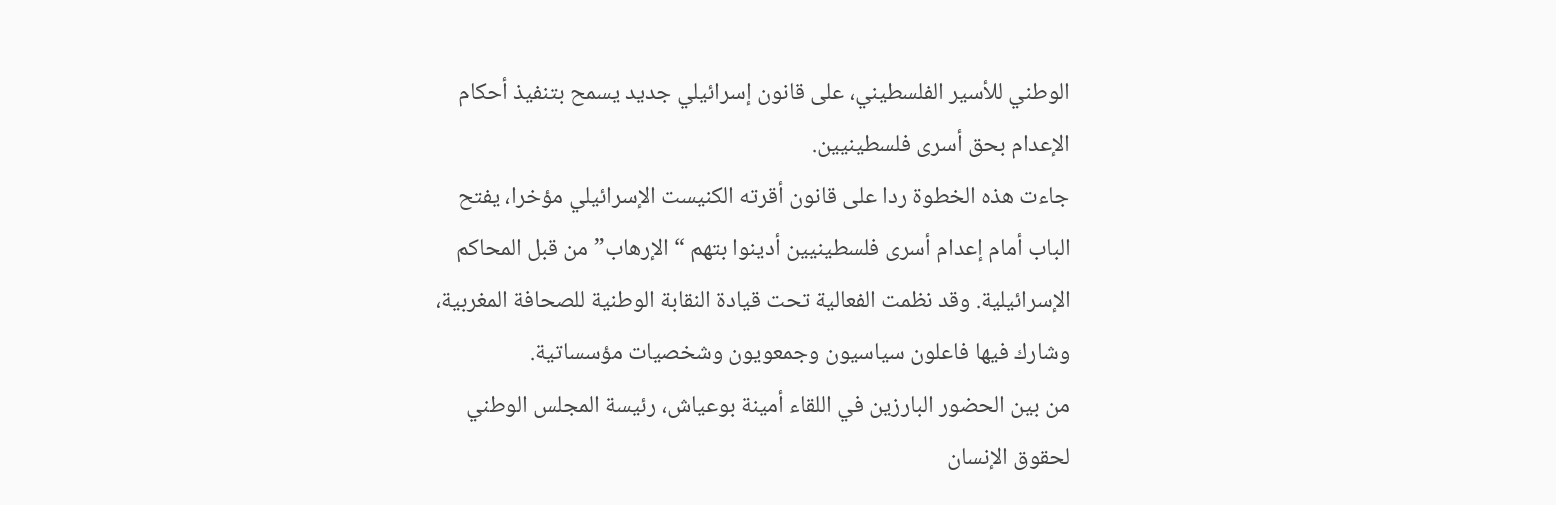الوطني للأسير الفلسطيني، على قانون إسرائيلي جديد يسمح بتنفيذ أحكام الإعدام بحق أسرى فلسطينيين.
جاءت هذه الخطوة ردا على قانون أقرته الكنيست الإسرائيلي مؤخرا، يفتح الباب أمام إعدام أسرى فلسطينيين أدينوا بتهم “الإرهاب” من قبل المحاكم الإسرائيلية. وقد نظمت الفعالية تحت قيادة النقابة الوطنية للصحافة المغربية، وشارك فيها فاعلون سياسيون وجمعويون وشخصيات مؤسساتية.
من بين الحضور البارزين في اللقاء أمينة بوعياش، رئيسة المجلس الوطني لحقوق الإنسان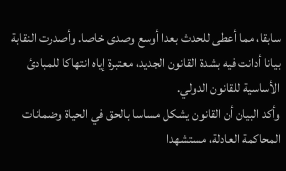سابقا، مما أعطى للحدث بعدا أوسع وصدى خاصا. وأصدرت النقابة بيانا أدانت فيه بشدة القانون الجديد، معتبرة إياه انتهاكا للمبادئ الأساسية للقانون الدولي.
وأكد البيان أن القانون يشكل مساسا بالحق في الحياة وضمانات المحاكمة العادلة، مستشهدا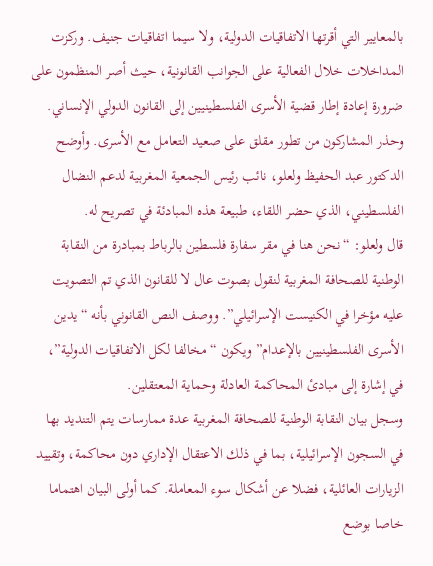بالمعايير التي أقرتها الاتفاقيات الدولية، ولا سيما اتفاقيات جنيف. وركزت المداخلات خلال الفعالية على الجوانب القانونية، حيث أصر المنظمون على ضرورة إعادة إطار قضية الأسرى الفلسطينيين إلى القانون الدولي الإنساني.
وحذر المشاركون من تطور مقلق على صعيد التعامل مع الأسرى. وأوضح الدكتور عبد الحفيظ ولعلو، نائب رئيس الجمعية المغربية لدعم النضال الفلسطيني، الذي حضر اللقاء، طبيعة هذه المبادئة في تصريح له.
قال ولعلو: “نحن هنا في مقر سفارة فلسطين بالرباط بمبادرة من النقابة الوطنية للصحافة المغربية لنقول بصوت عال لا للقانون الذي تم التصويت عليه مؤخرا في الكنيست الإسرائيلي”. ووصف النص القانوني بأنه “يدين الأسرى الفلسطينيين بالإعدام” ويكون “مخالفا لكل الاتفاقيات الدولية”، في إشارة إلى مبادئ المحاكمة العادلة وحماية المعتقلين.
وسجل بيان النقابة الوطنية للصحافة المغربية عدة ممارسات يتم التنديد بها في السجون الإسرائيلية، بما في ذلك الاعتقال الإداري دون محاكمة، وتقييد الزيارات العائلية، فضلا عن أشكال سوء المعاملة. كما أولى البيان اهتماما خاصا بوضع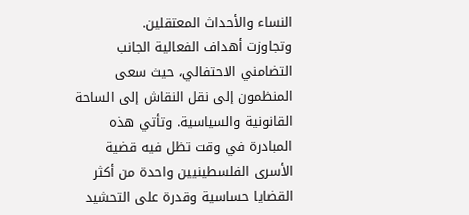النساء والأحداث المعتقلين.
وتجاوزت أهداف الفعالية الجانب التضامني الاحتفالي، حيث سعى المنظمون إلى نقل النقاش إلى الساحة القانونية والسياسية. وتأتي هذه المبادرة في وقت تظل فيه قضية الأسرى الفلسطينيين واحدة من أكثر القضايا حساسية وقدرة على التحشيد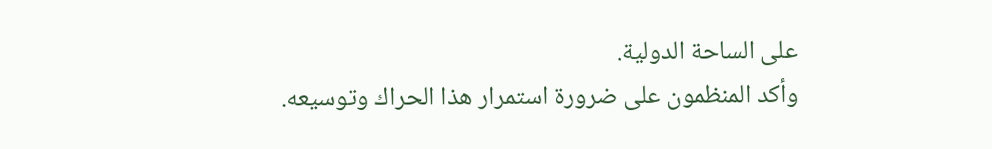على الساحة الدولية.
وأكد المنظمون على ضرورة استمرار هذا الحراك وتوسيعه.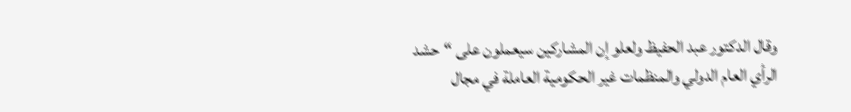وقال الدكتور عبد الحفيظ ولعلو إن المشاركين سيعملون على “حشد الرأي العام الدولي والمنظمات غير الحكومية العاملة في مجال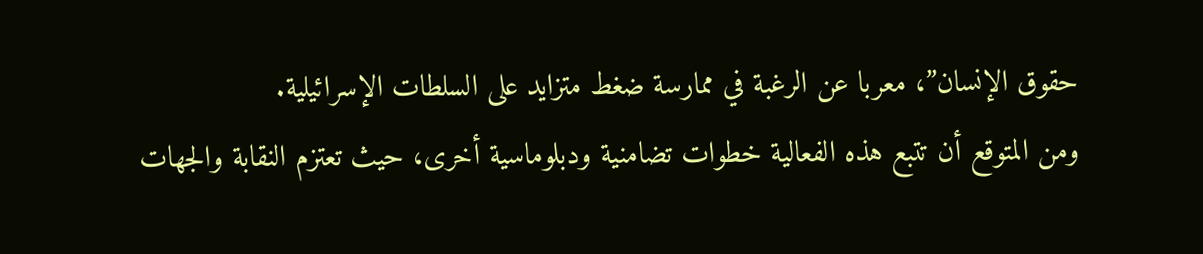حقوق الإنسان”، معربا عن الرغبة في ممارسة ضغط متزايد على السلطات الإسرائيلية.
ومن المتوقع أن تتبع هذه الفعالية خطوات تضامنية ودبلوماسية أخرى، حيث تعتزم النقابة والجهات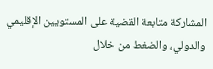المشاركة متابعة القضية على المستويين الإقليمي والدولي، والضغط من خلال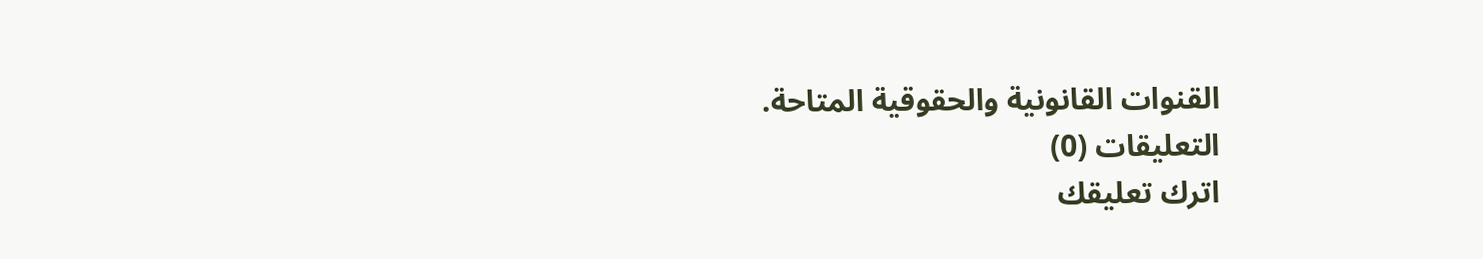القنوات القانونية والحقوقية المتاحة.
التعليقات (0)
اترك تعليقك